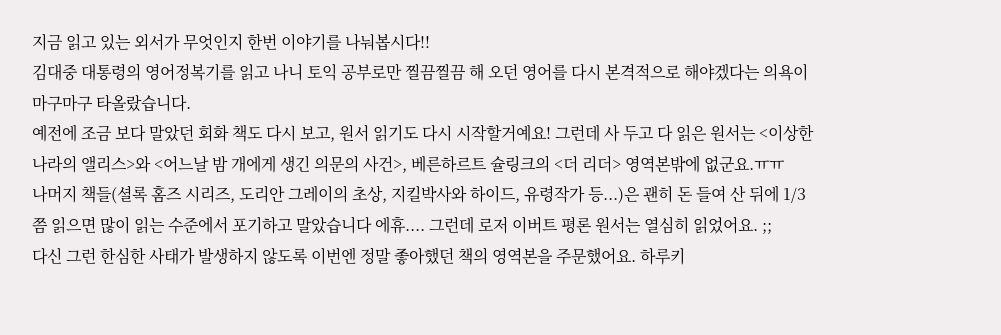지금 읽고 있는 외서가 무엇인지 한번 이야기를 나눠봅시다!!
김대중 대통령의 영어정복기를 읽고 나니 토익 공부로만 찔끔찔끔 해 오던 영어를 다시 본격적으로 해야겠다는 의욕이 마구마구 타올랐습니다.
예전에 조금 보다 말았던 회화 책도 다시 보고, 원서 읽기도 다시 시작할거예요! 그런데 사 두고 다 읽은 원서는 <이상한 나라의 앨리스>와 <어느날 밤 개에게 생긴 의문의 사건>, 베른하르트 슐링크의 <더 리더> 영역본밖에 없군요.ㅠㅠ
나머지 책들(셜록 홈즈 시리즈, 도리안 그레이의 초상, 지킬박사와 하이드, 유령작가 등...)은 괜히 돈 들여 산 뒤에 1/3쯤 읽으면 많이 읽는 수준에서 포기하고 말았습니다 에휴.... 그런데 로저 이버트 평론 원서는 열심히 읽었어요. ;;
다신 그런 한심한 사태가 발생하지 않도록 이번엔 정말 좋아했던 책의 영역본을 주문했어요. 하루키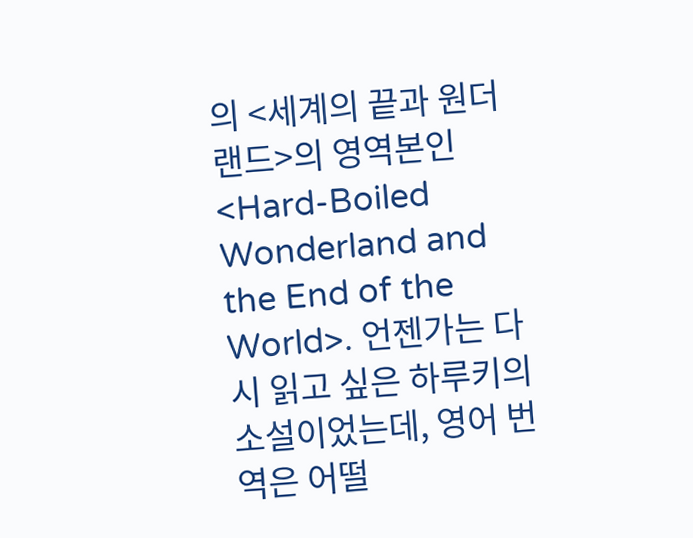의 <세계의 끝과 원더랜드>의 영역본인 <Hard-Boiled Wonderland and the End of the World>. 언젠가는 다시 읽고 싶은 하루키의 소설이었는데, 영어 번역은 어떨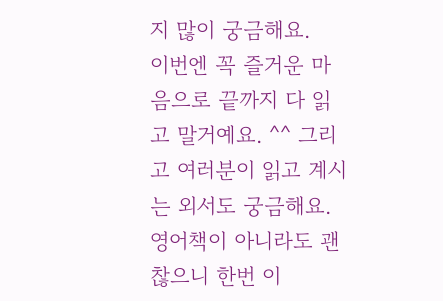지 많이 궁금해요.
이번엔 꼭 즐거운 마음으로 끝까지 다 읽고 말거예요. ^^ 그리고 여러분이 읽고 계시는 외서도 궁금해요. 영어책이 아니라도 괜찮으니 한번 이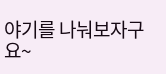야기를 나눠보자구요~